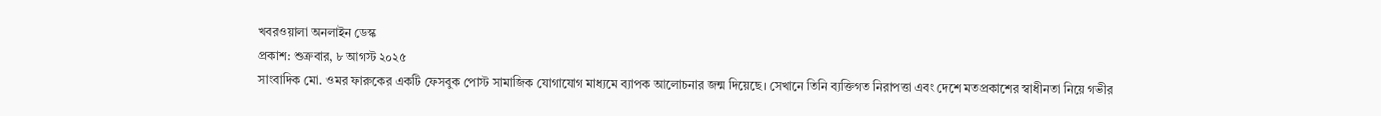খবরওয়ালা অনলাইন ডেস্ক
প্রকাশ: শুক্রবার, ৮ আগস্ট ২০২৫
সাংবাদিক মো. ওমর ফারুকের একটি ফেসবুক পোস্ট সামাজিক যোগাযোগ মাধ্যমে ব্যাপক আলোচনার জন্ম দিয়েছে। সেখানে তিনি ব্যক্তিগত নিরাপত্তা এবং দেশে মতপ্রকাশের স্বাধীনতা নিয়ে গভীর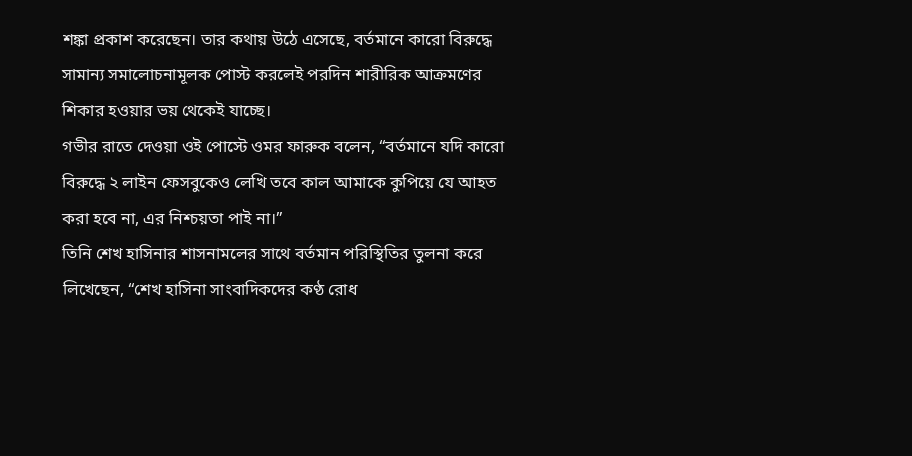শঙ্কা প্রকাশ করেছেন। তার কথায় উঠে এসেছে, বর্তমানে কারো বিরুদ্ধে সামান্য সমালোচনামূলক পোস্ট করলেই পরদিন শারীরিক আক্রমণের শিকার হওয়ার ভয় থেকেই যাচ্ছে।
গভীর রাতে দেওয়া ওই পোস্টে ওমর ফারুক বলেন, “বর্তমানে যদি কারো বিরুদ্ধে ২ লাইন ফেসবুকেও লেখি তবে কাল আমাকে কুপিয়ে যে আহত করা হবে না, এর নিশ্চয়তা পাই না।”
তিনি শেখ হাসিনার শাসনামলের সাথে বর্তমান পরিস্থিতির তুলনা করে লিখেছেন, “শেখ হাসিনা সাংবাদিকদের কণ্ঠ রোধ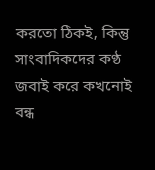করতো ঠিকই, কিন্তু সাংবাদিকদের কণ্ঠ জবাই করে কখনোই বন্ধ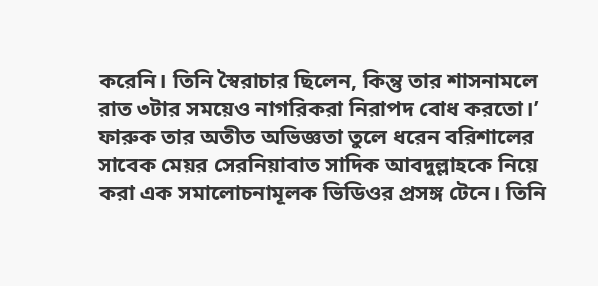করেনি। তিনি স্বৈরাচার ছিলেন, কিন্তু তার শাসনামলে রাত ৩টার সময়েও নাগরিকরা নিরাপদ বোধ করতো।’
ফারুক তার অতীত অভিজ্ঞতা তুলে ধরেন বরিশালের সাবেক মেয়র সেরনিয়াবাত সাদিক আবদুল্লাহকে নিয়ে করা এক সমালোচনামূলক ভিডিওর প্রসঙ্গ টেনে। তিনি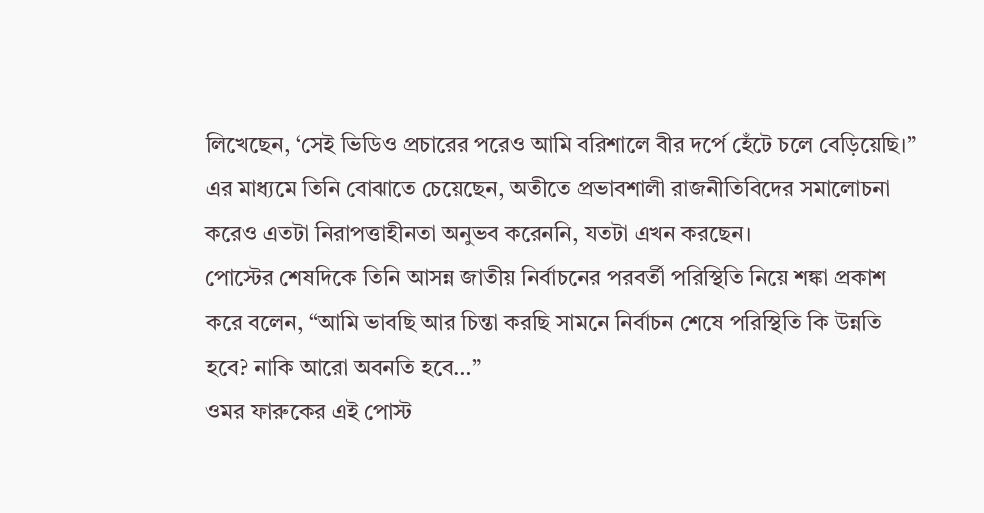লিখেছেন, ‘সেই ভিডিও প্রচারের পরেও আমি বরিশালে বীর দর্পে হেঁটে চলে বেড়িয়েছি।” এর মাধ্যমে তিনি বোঝাতে চেয়েছেন, অতীতে প্রভাবশালী রাজনীতিবিদের সমালোচনা করেও এতটা নিরাপত্তাহীনতা অনুভব করেননি, যতটা এখন করছেন।
পোস্টের শেষদিকে তিনি আসন্ন জাতীয় নির্বাচনের পরবর্তী পরিস্থিতি নিয়ে শঙ্কা প্রকাশ করে বলেন, “আমি ভাবছি আর চিন্তা করছি সামনে নির্বাচন শেষে পরিস্থিতি কি উন্নতি হবে? নাকি আরো অবনতি হবে…”
ওমর ফারুকের এই পোস্ট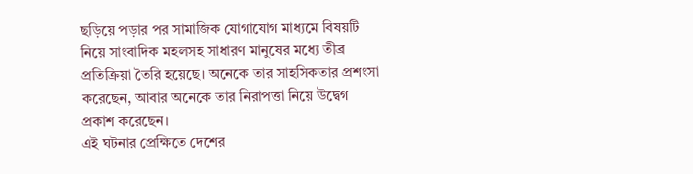ছড়িয়ে পড়ার পর সামাজিক যোগাযোগ মাধ্যমে বিষয়টি নিয়ে সাংবাদিক মহলসহ সাধারণ মানুষের মধ্যে তীব্র প্রতিক্রিয়া তৈরি হয়েছে। অনেকে তার সাহসিকতার প্রশংসা করেছেন, আবার অনেকে তার নিরাপত্তা নিয়ে উদ্বেগ প্রকাশ করেছেন।
এই ঘটনার প্রেক্ষিতে দেশের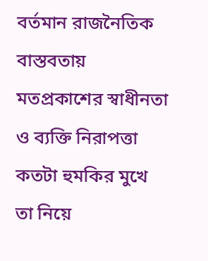বর্তমান রাজনৈতিক বাস্তবতায় মতপ্রকাশের স্বাধীনতা ও ব্যক্তি নিরাপত্তা কতটা হুমকির মুখে তা নিয়ে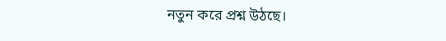নতুন করে প্রশ্ন উঠছে।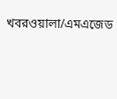খবরওয়ালা/এমএজেড